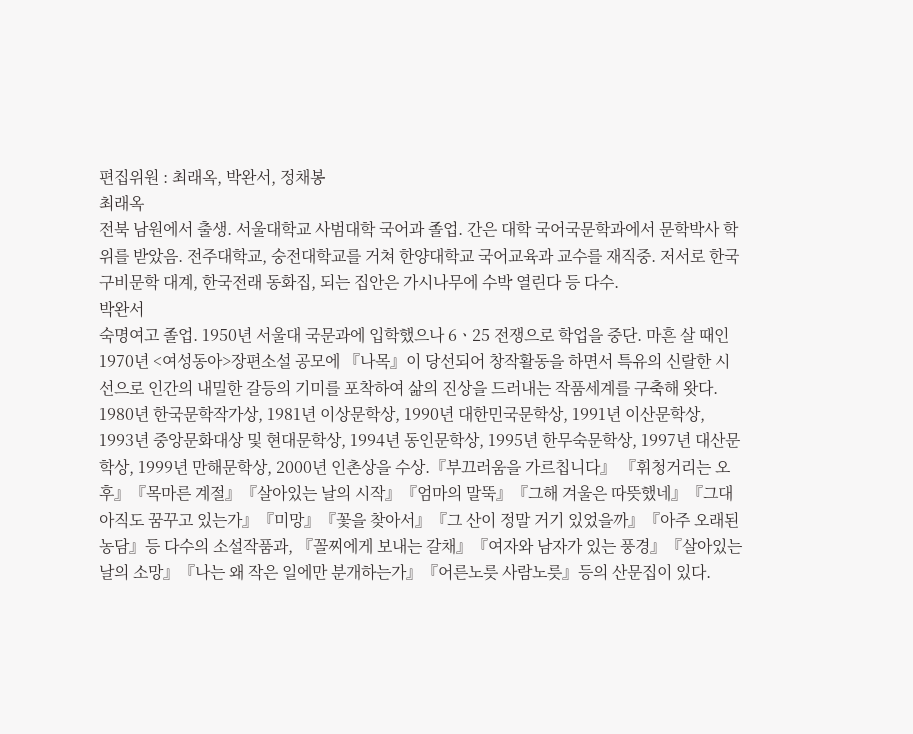편집위원 : 최래옥, 박완서, 정채봉
최래옥
전북 남원에서 출생. 서울대학교 사범대학 국어과 졸업. 간은 대학 국어국문학과에서 문학박사 학위를 받았음. 전주대학교, 숭전대학교를 거쳐 한양대학교 국어교육과 교수를 재직중. 저서로 한국 구비문학 대계, 한국전래 동화집, 되는 집안은 가시나무에 수박 열린다 등 다수.
박완서
숙명여고 졸업. 1950년 서울대 국문과에 입학했으나 6ㆍ25 전쟁으로 학업을 중단. 마흔 살 때인 1970년 <여성동아>장편소설 공모에 『나목』이 당선되어 창작활동을 하면서 특유의 신랄한 시선으로 인간의 내밀한 갈등의 기미를 포착하여 삶의 진상을 드러내는 작품세계를 구축해 왓다. 1980년 한국문학작가상, 1981년 이상문학상, 1990년 대한민국문학상, 1991년 이산문학상, 1993년 중앙문화대상 및 현대문학상, 1994년 동인문학상, 1995년 한무숙문학상, 1997년 대산문학상, 1999년 만해문학상, 2000년 인촌상을 수상.『부끄러움을 가르칩니다』 『휘청거리는 오후』『목마른 계절』『살아있는 날의 시작』『엄마의 말뚝』『그해 겨울은 따뜻했네』『그대 아직도 꿈꾸고 있는가』『미망』『꽃을 찾아서』『그 산이 정말 거기 있었을까』『아주 오래된 농담』등 다수의 소설작품과, 『꼴찌에게 보내는 갈채』『여자와 남자가 있는 풍경』『살아있는 날의 소망』『나는 왜 작은 일에만 분개하는가』『어른노릇 사람노릇』등의 산문집이 있다.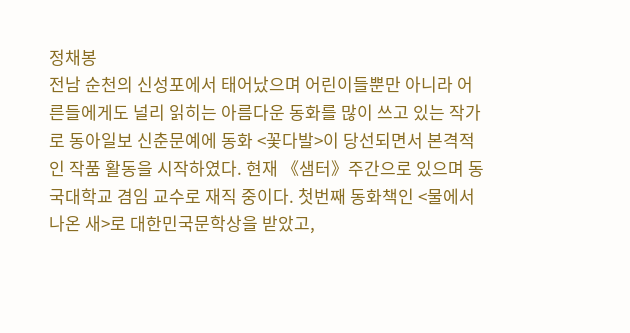정채봉
전남 순천의 신성포에서 태어났으며 어린이들뿐만 아니라 어른들에게도 널리 읽히는 아름다운 동화를 많이 쓰고 있는 작가로 동아일보 신춘문예에 동화 <꽃다발>이 당선되면서 본격적인 작품 활동을 시작하였다. 현재 《샘터》주간으로 있으며 동국대학교 겸임 교수로 재직 중이다. 첫번째 동화책인 <물에서 나온 새>로 대한민국문학상을 받았고,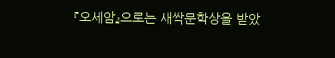『오세암』으로는 새싹문학상을 받았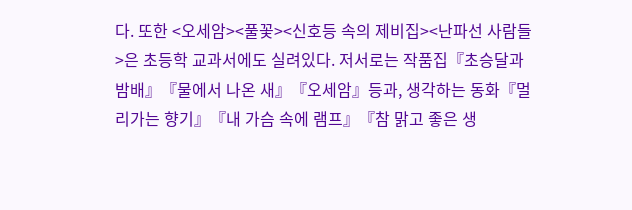다. 또한 <오세암><풀꽃><신호등 속의 제비집><난파선 사람들>은 초등학 교과서에도 실려있다. 저서로는 작품집『초승달과 밤배』『물에서 나온 새』『오세암』등과, 생각하는 동화『멀리가는 향기』『내 가슴 속에 램프』『참 맑고 좋은 생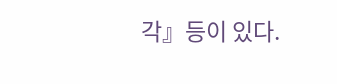각』등이 있다.